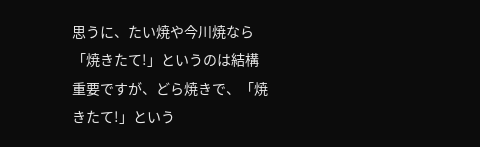思うに、たい焼や今川焼なら「焼きたて!」というのは結構重要ですが、どら焼きで、「焼きたて!」という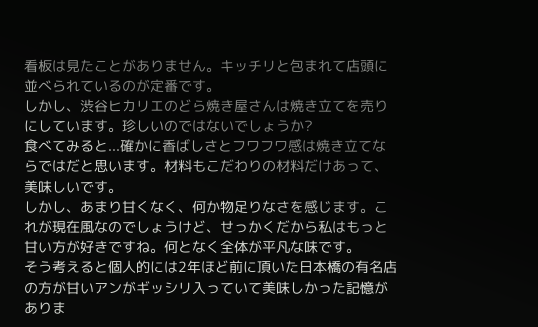看板は見たことがありません。キッチリと包まれて店頭に並べられているのが定番です。
しかし、渋谷ヒカリエのどら焼き屋さんは焼き立てを売りにしています。珍しいのではないでしょうか?
食べてみると...確かに香ばしさとフワフワ感は焼き立てならではだと思います。材料もこだわりの材料だけあって、美味しいです。
しかし、あまり甘くなく、何か物足りなさを感じます。これが現在風なのでしょうけど、せっかくだから私はもっと甘い方が好きですね。何となく全体が平凡な味です。
そう考えると個人的には2年ほど前に頂いた日本橋の有名店の方が甘いアンがギッシリ入っていて美味しかった記憶がありま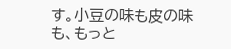す。小豆の味も皮の味も、もっと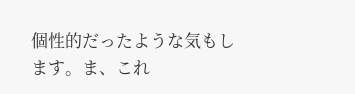個性的だったような気もします。ま、これ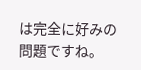は完全に好みの問題ですね。